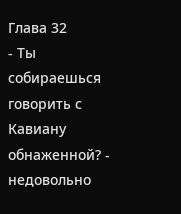Глава 32
- Ты собираешься говорить с Кавиану обнаженной? - недовольно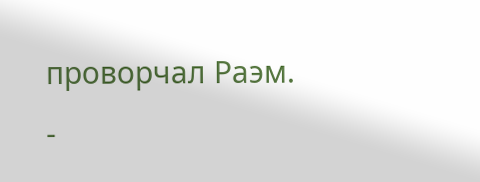проворчал Раэм.
-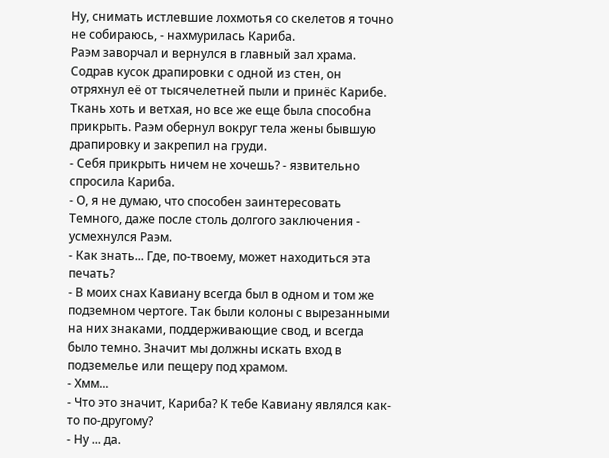Ну, снимать истлевшие лохмотья со скелетов я точно не собираюсь, - нахмурилась Кариба.
Раэм заворчал и вернулся в главный зал храма. Содрав кусок драпировки с одной из стен, он отряхнул её от тысячелетней пыли и принёс Карибе. Ткань хоть и ветхая, но все же еще была способна прикрыть. Раэм обернул вокруг тела жены бывшую драпировку и закрепил на груди.
- Себя прикрыть ничем не хочешь? - язвительно спросила Кариба.
- О, я не думаю, что способен заинтересовать Темного, даже после столь долгого заключения - усмехнулся Раэм.
- Как знать... Где, по-твоему, может находиться эта печать?
- В моих снах Кавиану всегда был в одном и том же подземном чертоге. Так были колоны с вырезанными на них знаками, поддерживающие свод, и всегда было темно. Значит мы должны искать вход в подземелье или пещеру под храмом.
- Хмм...
- Что это значит, Кариба? К тебе Кавиану являлся как-то по-другому?
- Ну ... да.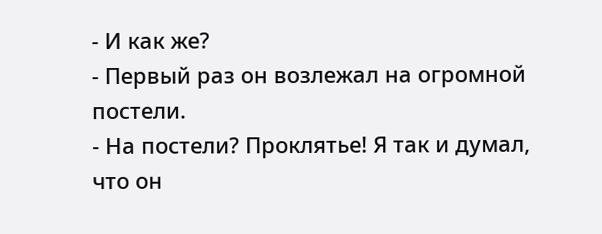- И как же?
- Первый раз он возлежал на огромной постели.
- На постели? Проклятье! Я так и думал, что он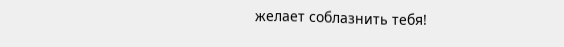желает соблазнить тебя!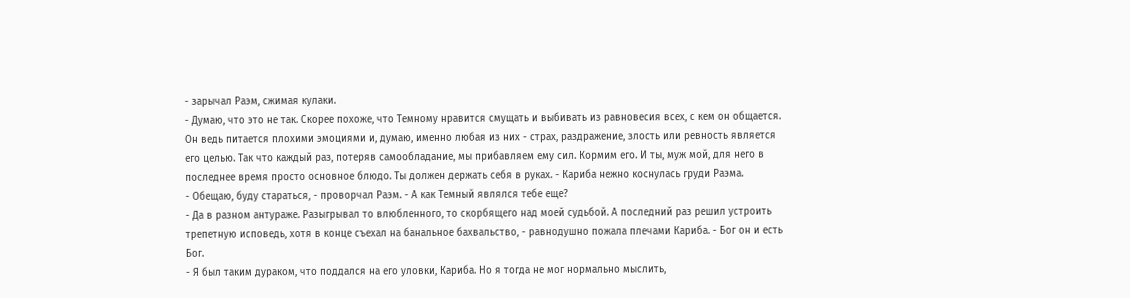- зарычал Раэм, сжимая кулаки.
- Думаю, что это не так. Скорее похоже, что Темному нравится смущать и выбивать из равновесия всех, с кем он общается. Он ведь питается плохими эмоциями и, думаю, именно любая из них - страх, раздражение, злость или ревность является его целью. Так что каждый раз, потеряв самообладание, мы прибавляем ему сил. Кормим его. И ты, муж мой, для него в последнее время просто основное блюдо. Ты должен держать себя в руках. - Кариба нежно коснулась груди Раэма.
- Обещаю, буду стараться, - проворчал Раэм. - А как Темный являлся тебе еще?
- Да в разном антураже. Разыгрывал то влюбленного, то скорбящего над моей судьбой. А последний раз решил устроить трепетную исповедь, хотя в конце съехал на банальное бахвальство, - равнодушно пожала плечами Кариба. - Бог он и есть Бог.
- Я был таким дураком, что поддался на его уловки, Кариба. Но я тогда не мог нормально мыслить,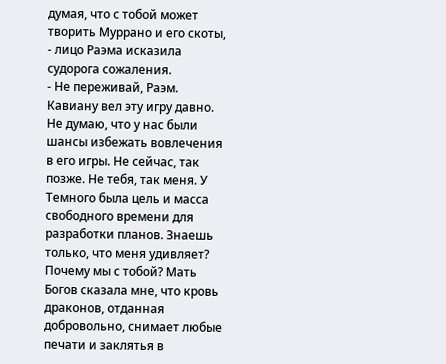думая, что с тобой может творить Муррано и его скоты, - лицо Раэма исказила судорога сожаления.
- Не переживай, Раэм. Кавиану вел эту игру давно. Не думаю, что у нас были шансы избежать вовлечения в его игры. Не сейчас, так позже. Не тебя, так меня. У Темного была цель и масса свободного времени для разработки планов. Знаешь только, что меня удивляет? Почему мы с тобой? Мать Богов сказала мне, что кровь драконов, отданная добровольно, снимает любые печати и заклятья в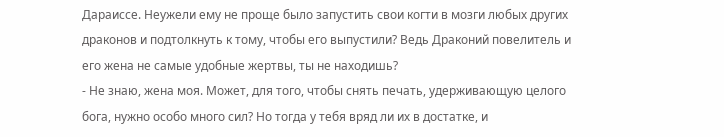Дараиссе. Неужели ему не проще было запустить свои когти в мозги любых других драконов и подтолкнуть к тому, чтобы его выпустили? Ведь Драконий повелитель и его жена не самые удобные жертвы, ты не находишь?
- Не знаю, жена моя. Может, для того, чтобы снять печать, удерживающую целого бога, нужно особо много сил? Но тогда у тебя вряд ли их в достатке, и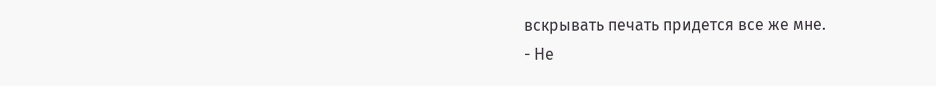вскрывать печать придется все же мне.
- Не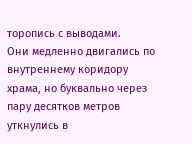торопись с выводами.
Они медленно двигались по внутреннему коридору храма, но буквально через пару десятков метров уткнулись в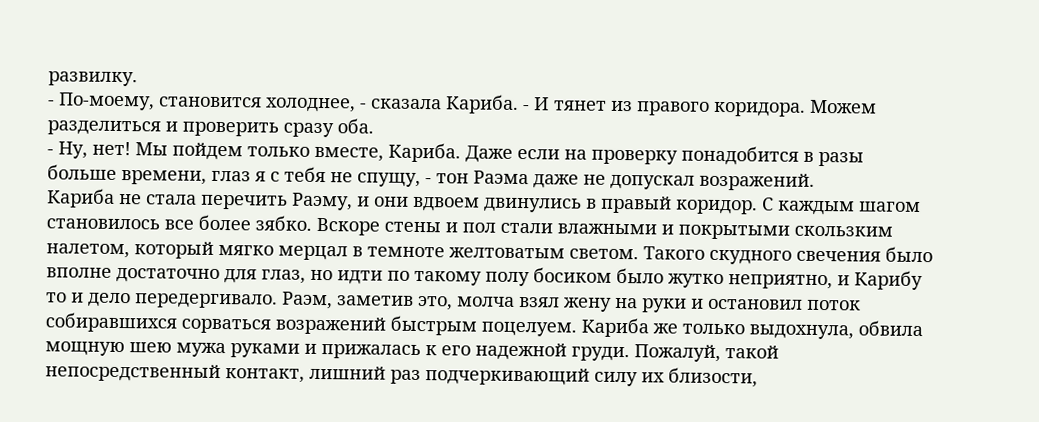развилку.
- По-моему, становится холоднее, - сказала Кариба. - И тянет из правого коридора. Можем разделиться и проверить сразу оба.
- Ну, нет! Мы пойдем только вместе, Кариба. Даже если на проверку понадобится в разы больше времени, глаз я с тебя не спущу, - тон Раэма даже не допускал возражений.
Кариба не стала перечить Раэму, и они вдвоем двинулись в правый коридор. С каждым шагом становилось все более зябко. Вскоре стены и пол стали влажными и покрытыми скользким налетом, который мягко мерцал в темноте желтоватым светом. Такого скудного свечения было вполне достаточно для глаз, но идти по такому полу босиком было жутко неприятно, и Карибу то и дело передергивало. Раэм, заметив это, молча взял жену на руки и остановил поток собиравшихся сорваться возражений быстрым поцелуем. Кариба же только выдохнула, обвила мощную шею мужа руками и прижалась к его надежной груди. Пожалуй, такой непосредственный контакт, лишний раз подчеркивающий силу их близости,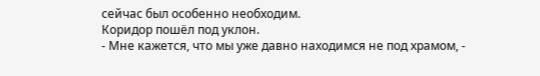сейчас был особенно необходим.
Коридор пошёл под уклон.
- Мне кажется, что мы уже давно находимся не под храмом, -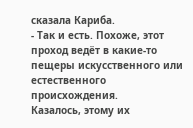сказала Кариба.
- Так и есть. Похоже, этот проход ведёт в какие-то пещеры искусственного или естественного происхождения.
Казалось, этому их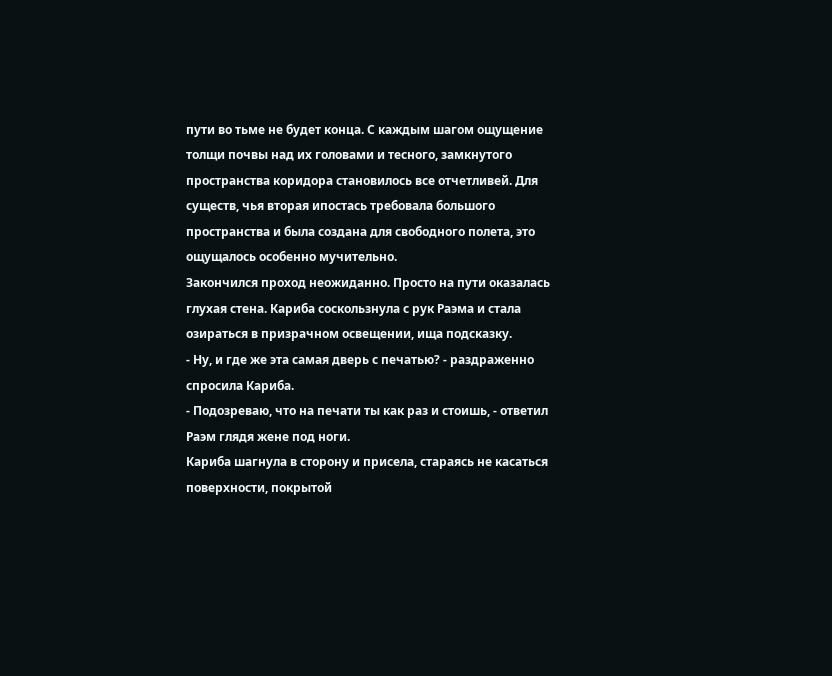пути во тьме не будет конца. С каждым шагом ощущение толщи почвы над их головами и тесного, замкнутого пространства коридора становилось все отчетливей. Для существ, чья вторая ипостась требовала большого пространства и была создана для свободного полета, это ощущалось особенно мучительно.
Закончился проход неожиданно. Просто на пути оказалась глухая стена. Кариба соскользнула с рук Раэма и стала озираться в призрачном освещении, ища подсказку.
- Ну, и где же эта самая дверь с печатью? - раздраженно спросила Кариба.
- Подозреваю, что на печати ты как раз и стоишь, - ответил Раэм глядя жене под ноги.
Кариба шагнула в сторону и присела, стараясь не касаться поверхности, покрытой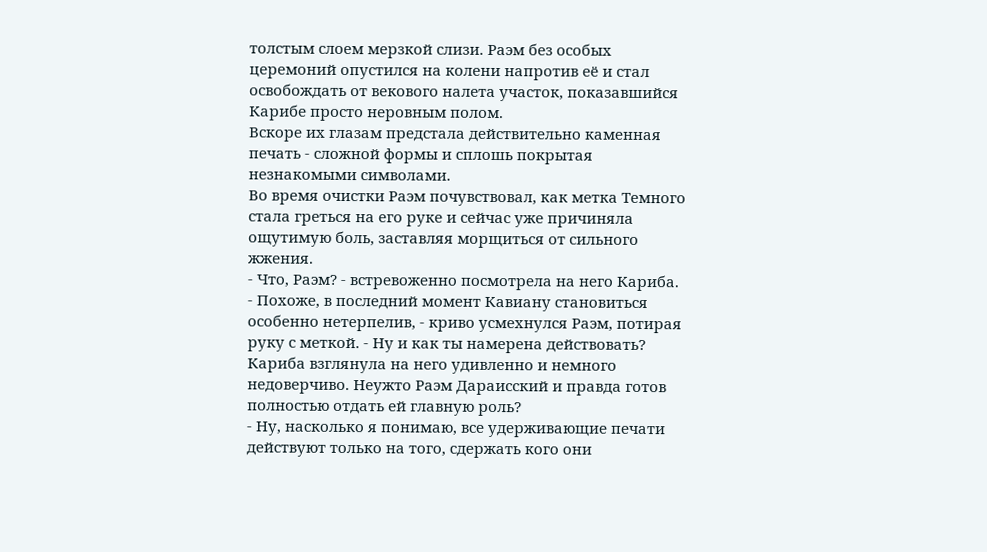толстым слоем мерзкой слизи. Раэм без особых церемоний опустился на колени напротив её и стал освобождать от векового налета участок, показавшийся Карибе просто неровным полом.
Вскоре их глазам предстала действительно каменная печать - сложной формы и сплошь покрытая незнакомыми символами.
Во время очистки Раэм почувствовал, как метка Темного стала греться на его руке и сейчас уже причиняла ощутимую боль, заставляя морщиться от сильного жжения.
- Что, Раэм? - встревоженно посмотрела на него Кариба.
- Похоже, в последний момент Кавиану становиться особенно нетерпелив, - криво усмехнулся Раэм, потирая руку с меткой. - Ну и как ты намерена действовать?
Кариба взглянула на него удивленно и немного недоверчиво. Неужто Раэм Дараисский и правда готов полностью отдать ей главную роль?
- Ну, насколько я понимаю, все удерживающие печати действуют только на того, сдержать кого они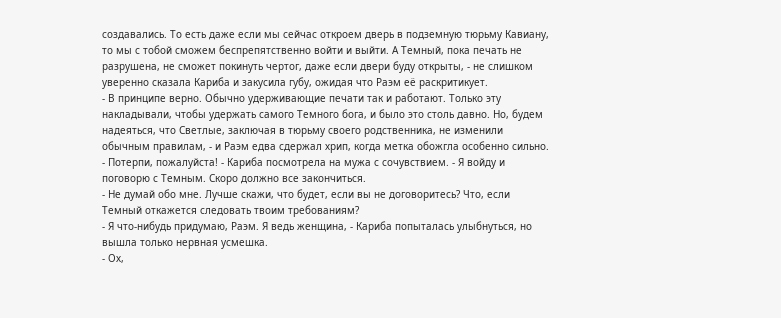создавались. То есть даже если мы сейчас откроем дверь в подземную тюрьму Кавиану, то мы с тобой сможем беспрепятственно войти и выйти. А Темный, пока печать не разрушена, не сможет покинуть чертог, даже если двери буду открыты, - не слишком уверенно сказала Кариба и закусила губу, ожидая что Раэм её раскритикует.
- В принципе верно. Обычно удерживающие печати так и работают. Только эту накладывали, чтобы удержать самого Темного бога, и было это столь давно. Но, будем надеяться, что Светлые, заключая в тюрьму своего родственника, не изменили обычным правилам, - и Раэм едва сдержал хрип, когда метка обожгла особенно сильно.
- Потерпи, пожалуйста! - Кариба посмотрела на мужа с сочувствием. - Я войду и поговорю с Темным. Скоро должно все закончиться.
- Не думай обо мне. Лучше скажи, что будет, если вы не договоритесь? Что, если Темный откажется следовать твоим требованиям?
- Я что-нибудь придумаю, Раэм. Я ведь женщина, - Кариба попыталась улыбнуться, но вышла только нервная усмешка.
- Ох,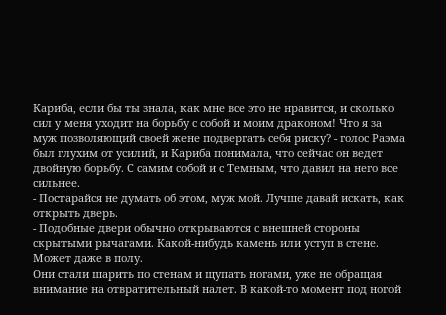Кариба, если бы ты знала, как мне все это не нравится, и сколько сил у меня уходит на борьбу с собой и моим драконом! Что я за муж позволяющий своей жене подвергать себя риску? - голос Раэма был глухим от усилий, и Кариба понимала, что сейчас он ведет двойную борьбу. С самим собой и с Темным, что давил на него все сильнее.
- Постарайся не думать об этом, муж мой. Лучше давай искать, как открыть дверь.
- Подобные двери обычно открываются с внешней стороны скрытыми рычагами. Какой-нибудь камень или уступ в стене. Может даже в полу.
Они стали шарить по стенам и щупать ногами, уже не обращая внимание на отвратительный налет. В какой-то момент под ногой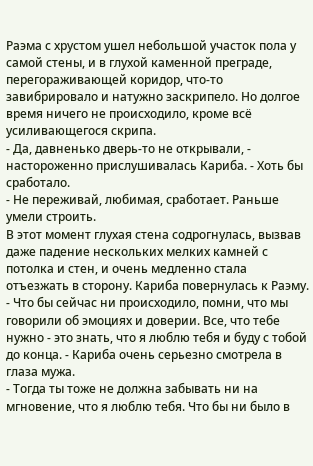Раэма с хрустом ушел небольшой участок пола у самой стены, и в глухой каменной преграде, перегораживающей коридор, что-то завибрировало и натужно заскрипело. Но долгое время ничего не происходило, кроме всё усиливающегося скрипа.
- Да, давненько дверь-то не открывали, - настороженно прислушивалась Кариба. - Хоть бы сработало.
- Не переживай, любимая, сработает. Раньше умели строить.
В этот момент глухая стена содрогнулась, вызвав даже падение нескольких мелких камней с потолка и стен, и очень медленно стала отъезжать в сторону. Кариба повернулась к Раэму.
- Что бы сейчас ни происходило, помни, что мы говорили об эмоциях и доверии. Все, что тебе нужно - это знать, что я люблю тебя и буду с тобой до конца. - Кариба очень серьезно смотрела в глаза мужа.
- Тогда ты тоже не должна забывать ни на мгновение, что я люблю тебя. Что бы ни было в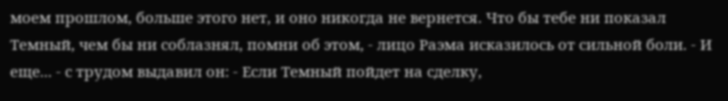моем прошлом, больше этого нет, и оно никогда не вернется. Что бы тебе ни показал Темный, чем бы ни соблазнял, помни об этом, - лицо Раэма исказилось от сильной боли. - И еще... - с трудом выдавил он: - Если Темный пойдет на сделку,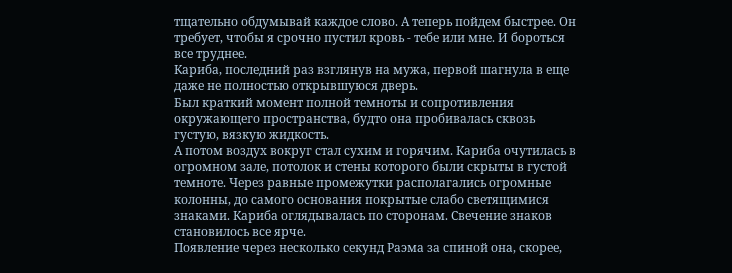тщательно обдумывай каждое слово. А теперь пойдем быстрее. Он требует, чтобы я срочно пустил кровь - тебе или мне. И бороться все труднее.
Кариба, последний раз взглянув на мужа, первой шагнула в еще даже не полностью открывшуюся дверь.
Был краткий момент полной темноты и сопротивления окружающего пространства, будто она пробивалась сквозь густую, вязкую жидкость.
А потом воздух вокруг стал сухим и горячим. Кариба очутилась в огромном зале, потолок и стены которого были скрыты в густой темноте. Через равные промежутки располагались огромные колонны, до самого основания покрытые слабо светящимися знаками. Кариба оглядывалась по сторонам. Свечение знаков становилось все ярче.
Появление через несколько секунд Раэма за спиной она, скорее,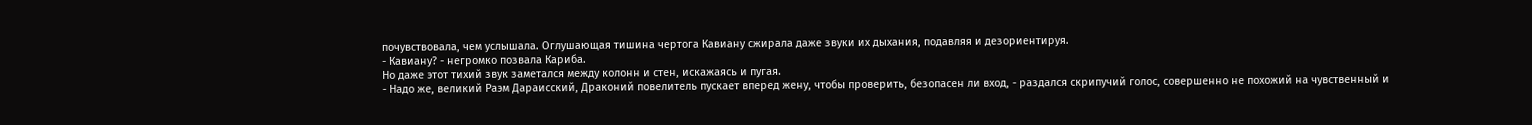почувствовала, чем услышала. Оглушающая тишина чертога Кавиану сжирала даже звуки их дыхания, подавляя и дезориентируя.
- Кавиану? - негромко позвала Кариба.
Но даже этот тихий звук заметался между колонн и стен, искажаясь и пугая.
- Надо же, великий Раэм Дараисский, Драконий повелитель пускает вперед жену, чтобы проверить, безопасен ли вход, - раздался скрипучий голос, совершенно не похожий на чувственный и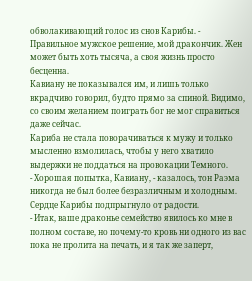обволакивающий голос из снов Карибы. - Правильное мужское решение, мой дракончик. Жен может быть хоть тысяча, а своя жизнь просто бесценна.
Кавиану не показывался им, и лишь только вкрадчиво говорил, будто прямо за спиной. Видимо, со своим желанием поиграть бог не мог справиться даже сейчас.
Кариба не стала поворачиваться к мужу и только мысленно взмолилась, чтобы у него хватило выдержки не поддаться на провокации Темного.
- Хорошая попытка, Кавиану, - казалось, тон Раэма никогда не был более безразличным и холодным.
Сердце Карибы подпрыгнуло от радости.
- Итак, ваше драконье семейство явилось ко мне в полном составе, но почему-то кровь ни одного из вас пока не пролита на печать, и я так же заперт,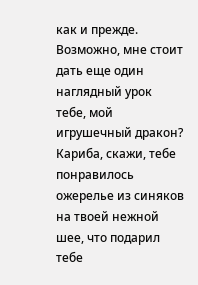как и прежде. Возможно, мне стоит дать еще один наглядный урок тебе, мой игрушечный дракон? Кариба, скажи, тебе понравилось ожерелье из синяков на твоей нежной шее, что подарил тебе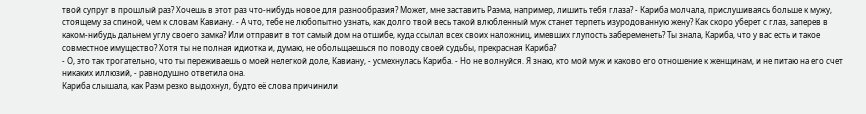твой супруг в прошлый раз? Хочешь в этот раз что-нибудь новое для разнообразия? Может, мне заставить Раэма, например, лишить тебя глаза? - Кариба молчала, прислушиваясь больше к мужу, стоящему за спиной, чем к словам Кавиану. - А что, тебе не любопытно узнать, как долго твой весь такой влюбленный муж станет терпеть изуродованную жену? Как скоро уберет с глаз, заперев в каком-нибудь дальнем углу своего замка? Или отправит в тот самый дом на отшибе, куда ссылал всех своих наложниц, имевших глупость забеременеть? Ты знала, Кариба, что у вас есть и такое совместное имущество? Хотя ты не полная идиотка и, думаю, не обольщаешься по поводу своей судьбы, прекрасная Кариба?
- О, это так трогательно, что ты переживаешь о моей нелегкой доле, Кавиану, - усмехнулась Кариба. - Но не волнуйся. Я знаю, кто мой муж и каково его отношение к женщинам, и не питаю на его счет никаких иллюзий, - равнодушно ответила она.
Кариба слышала, как Раэм резко выдохнул, будто её слова причинили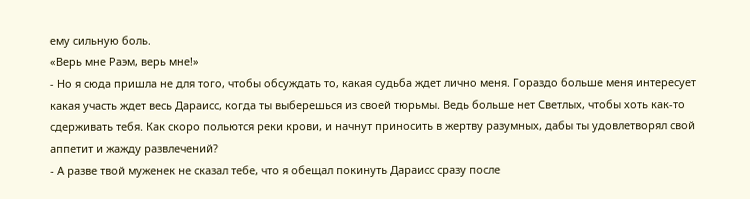ему сильную боль.
«Верь мне Раэм, верь мне!»
- Но я сюда пришла не для того, чтобы обсуждать то, какая судьба ждет лично меня. Гораздо больше меня интересует какая участь ждет весь Дараисс, когда ты выберешься из своей тюрьмы. Ведь больше нет Светлых, чтобы хоть как-то сдерживать тебя. Как скоро польются реки крови, и начнут приносить в жертву разумных, дабы ты удовлетворял свой аппетит и жажду развлечений?
- А разве твой муженек не сказал тебе, что я обещал покинуть Дараисс сразу после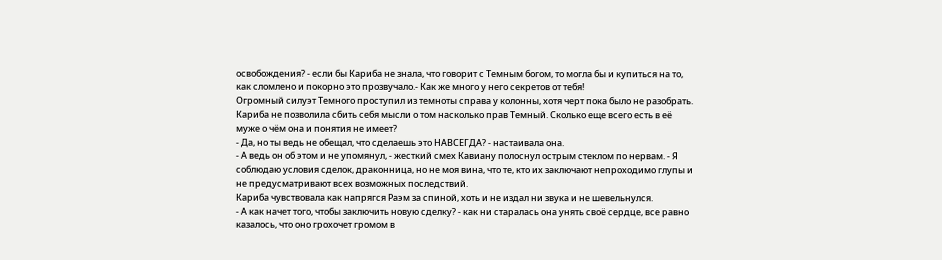освобождения? - если бы Кариба не знала, что говорит с Темным богом, то могла бы и купиться на то, как сломлено и покорно это прозвучало.- Как же много у него секретов от тебя!
Огромный силуэт Темного проступил из темноты справа у колонны, хотя черт пока было не разобрать. Кариба не позволила сбить себя мысли о том насколько прав Темный. Сколько еще всего есть в её муже о чём она и понятия не имеет?
- Да, но ты ведь не обещал, что сделаешь это НАВСЕГДА? - настаивала она.
- А ведь он об этом и не упомянул, - жесткий смех Кавиану полоснул острым стеклом по нервам. - Я соблюдаю условия сделок, драконница, но не моя вина, что те, кто их заключают непроходимо глупы и не предусматривают всех возможных последствий.
Кариба чувствовала как напрягся Раэм за спиной, хоть и не издал ни звука и не шевельнулся.
- А как начет того, чтобы заключить новую сделку? - как ни старалась она унять своё сердце, все равно казалось, что оно грохочет громом в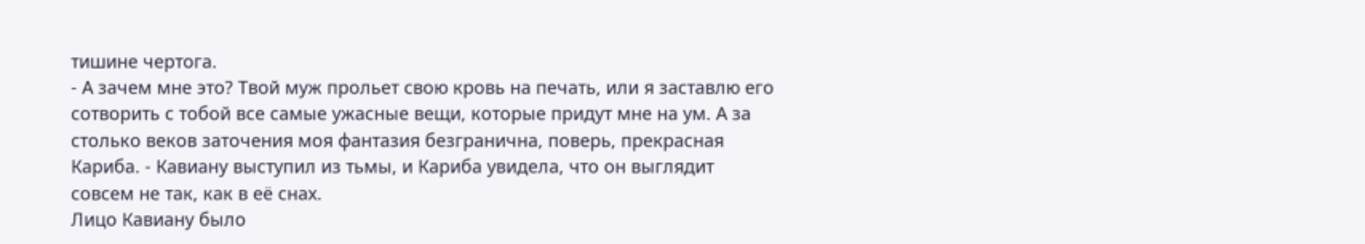тишине чертога.
- А зачем мне это? Твой муж прольет свою кровь на печать, или я заставлю его сотворить с тобой все самые ужасные вещи, которые придут мне на ум. А за столько веков заточения моя фантазия безгранична, поверь, прекрасная Кариба. - Кавиану выступил из тьмы, и Кариба увидела, что он выглядит совсем не так, как в её снах.
Лицо Кавиану было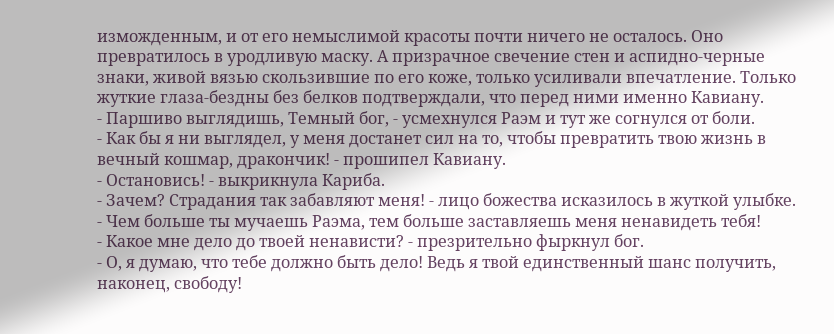изможденным, и от его немыслимой красоты почти ничего не осталось. Оно превратилось в уродливую маску. А призрачное свечение стен и аспидно-черные знаки, живой вязью скользившие по его коже, только усиливали впечатление. Только жуткие глаза-бездны без белков подтверждали, что перед ними именно Кавиану.
- Паршиво выглядишь, Темный бог, - усмехнулся Раэм и тут же согнулся от боли.
- Как бы я ни выглядел, у меня достанет сил на то, чтобы превратить твою жизнь в вечный кошмар, дракончик! - прошипел Кавиану.
- Остановись! - выкрикнула Кариба.
- Зачем? Страдания так забавляют меня! - лицо божества исказилось в жуткой улыбке.
- Чем больше ты мучаешь Раэма, тем больше заставляешь меня ненавидеть тебя!
- Какое мне дело до твоей ненависти? - презрительно фыркнул бог.
- О, я думаю, что тебе должно быть дело! Ведь я твой единственный шанс получить, наконец, свободу!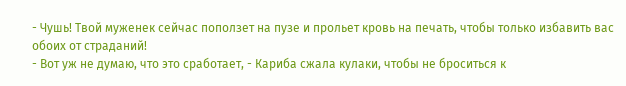- Чушь! Твой муженек сейчас поползет на пузе и прольет кровь на печать, чтобы только избавить вас обоих от страданий!
- Вот уж не думаю, что это сработает, - Кариба сжала кулаки, чтобы не броситься к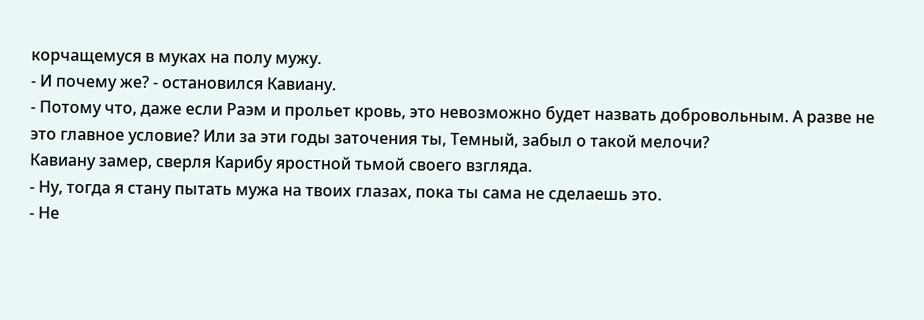корчащемуся в муках на полу мужу.
- И почему же? - остановился Кавиану.
- Потому что, даже если Раэм и прольет кровь, это невозможно будет назвать добровольным. А разве не это главное условие? Или за эти годы заточения ты, Темный, забыл о такой мелочи?
Кавиану замер, сверля Карибу яростной тьмой своего взгляда.
- Ну, тогда я стану пытать мужа на твоих глазах, пока ты сама не сделаешь это.
- Не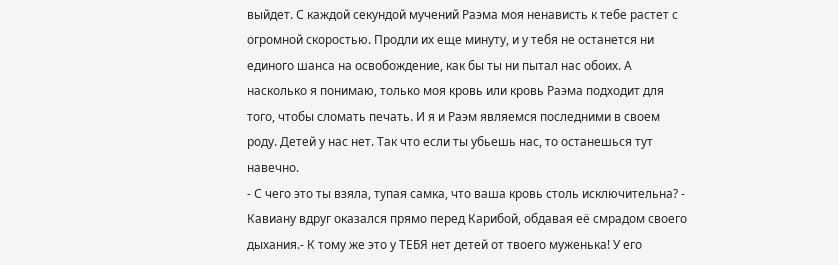выйдет. С каждой секундой мучений Раэма моя ненависть к тебе растет с огромной скоростью. Продли их еще минуту, и у тебя не останется ни единого шанса на освобождение, как бы ты ни пытал нас обоих. А насколько я понимаю, только моя кровь или кровь Раэма подходит для того, чтобы сломать печать. И я и Раэм являемся последними в своем роду. Детей у нас нет. Так что если ты убьешь нас, то останешься тут навечно.
- С чего это ты взяла, тупая самка, что ваша кровь столь исключительна? - Кавиану вдруг оказался прямо перед Карибой, обдавая её смрадом своего дыхания.- К тому же это у ТЕБЯ нет детей от твоего муженька! У его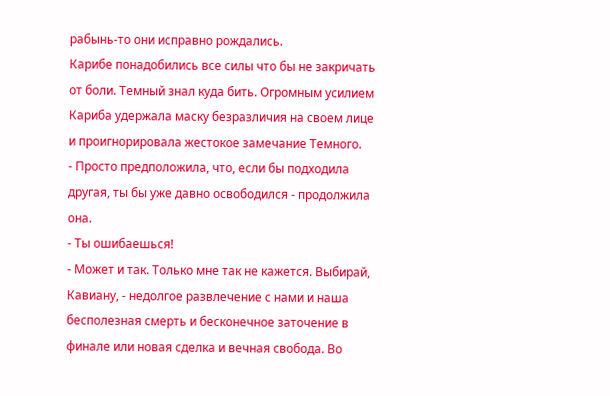рабынь-то они исправно рождались.
Карибе понадобились все силы что бы не закричать от боли. Темный знал куда бить. Огромным усилием Кариба удержала маску безразличия на своем лице и проигнорировала жестокое замечание Темного.
- Просто предположила, что, если бы подходила другая, ты бы уже давно освободился - продолжила она.
- Ты ошибаешься!
- Может и так. Только мне так не кажется. Выбирай, Кавиану, - недолгое развлечение с нами и наша бесполезная смерть и бесконечное заточение в финале или новая сделка и вечная свобода. Во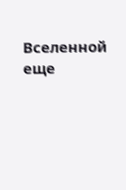Вселенной еще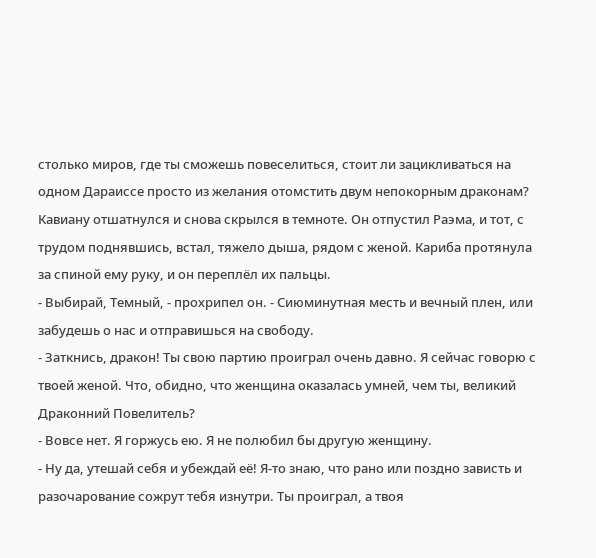столько миров, где ты сможешь повеселиться, стоит ли зацикливаться на одном Дараиссе просто из желания отомстить двум непокорным драконам?
Кавиану отшатнулся и снова скрылся в темноте. Он отпустил Раэма, и тот, с трудом поднявшись, встал, тяжело дыша, рядом с женой. Кариба протянула за спиной ему руку, и он переплёл их пальцы.
- Выбирай, Темный, - прохрипел он. - Сиюминутная месть и вечный плен, или забудешь о нас и отправишься на свободу.
- Заткнись, дракон! Ты свою партию проиграл очень давно. Я сейчас говорю с твоей женой. Что, обидно, что женщина оказалась умней, чем ты, великий Драконний Повелитель?
- Вовсе нет. Я горжусь ею. Я не полюбил бы другую женщину.
- Ну да, утешай себя и убеждай её! Я-то знаю, что рано или поздно зависть и разочарование сожрут тебя изнутри. Ты проиграл, а твоя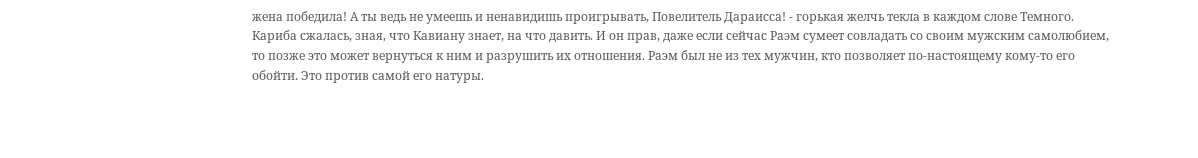жена победила! А ты ведь не умеешь и ненавидишь проигрывать, Повелитель Дараисса! - горькая желчь текла в каждом слове Темного.
Кариба сжалась, зная, что Кавиану знает, на что давить. И он прав, даже если сейчас Раэм сумеет совладать со своим мужским самолюбием, то позже это может вернуться к ним и разрушить их отношения. Раэм был не из тех мужчин, кто позволяет по-настоящему кому-то его обойти. Это против самой его натуры.